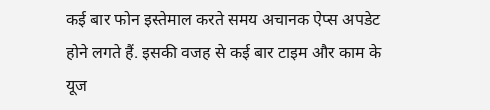कई बार फोन इस्तेमाल करते समय अचानक ऐप्स अपडेट होने लगते हैं. इसकी वजह से कई बार टाइम और काम के यूज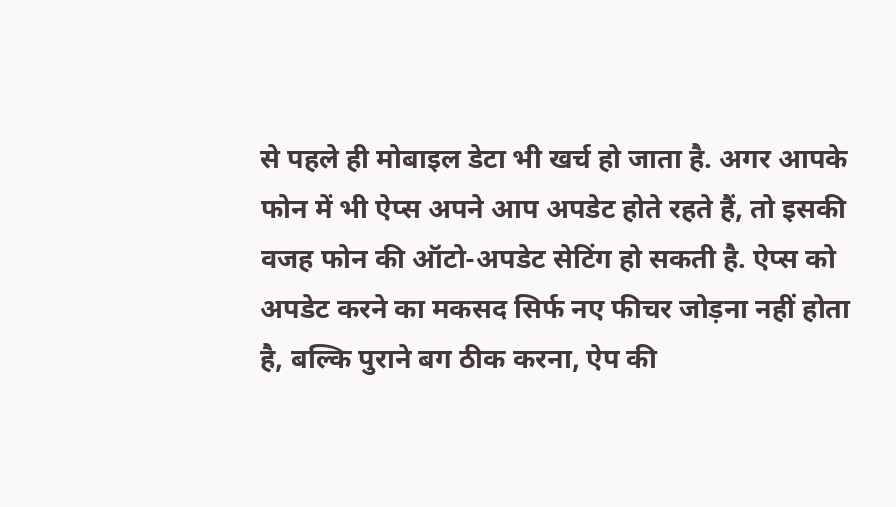से पहले ही मोबाइल डेटा भी खर्च हो जाता है. अगर आपके फोन में भी ऐप्स अपने आप अपडेट होते रहते हैं, तो इसकी वजह फोन की ऑटो-अपडेट सेटिंग हो सकती है. ऐप्स को अपडेट करने का मकसद सिर्फ नए फीचर जोड़ना नहीं होता है, बल्कि पुराने बग ठीक करना, ऐप की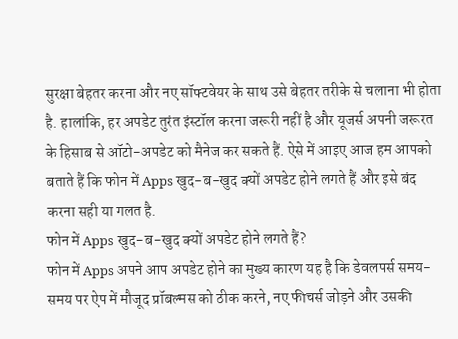सुरक्षा बेहतर करना और नए सॉफ्टवेयर के साथ उसे बेहतर तरीके से चलाना भी होता है. हालांकि, हर अपडेट तुरंत इंस्टॉल करना जरूरी नहीं है और यूजर्स अपनी जरूरत के हिसाब से ऑटो-अपडेट को मैनेज कर सकते हैं. ऐसे में आइए आज हम आपको बताते हैं कि फोन में Apps खुद-ब-खुद क्यों अपडेट होने लगते हैं और इसे बंद करना सही या गलत है.
फोन में Apps खुद-ब-खुद क्यों अपडेट होने लगते हैं?
फोन में Apps अपने आप अपडेट होने का मुख्य कारण यह है कि डेवलपर्स समय-समय पर ऐप में मौजूद प्रॉबल्मस को ठीक करने, नए फीचर्स जोड़ने और उसकी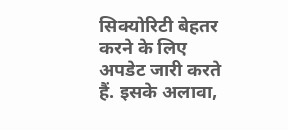सिक्योरिटी बेहतर करने के लिए अपडेट जारी करते हैं. इसके अलावा,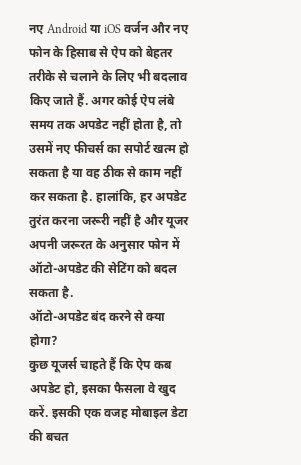नए Android या iOS वर्जन और नए फोन के हिसाब से ऐप को बेहतर तरीके से चलाने के लिए भी बदलाव किए जाते हैं. अगर कोई ऐप लंबे समय तक अपडेट नहीं होता है, तो उसमें नए फीचर्स का सपोर्ट खत्म हो सकता है या वह ठीक से काम नहीं कर सकता है. हालांकि, हर अपडेट तुरंत करना जरूरी नहीं है और यूजर अपनी जरूरत के अनुसार फोन में ऑटो-अपडेट की सेटिंग को बदल सकता है.
ऑटो-अपडेट बंद करने से क्या होगा?
कुछ यूजर्स चाहते हैं कि ऐप कब अपडेट हो, इसका फैसला वे खुद करें. इसकी एक वजह मोबाइल डेटा की बचत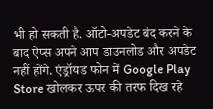भी हो सकती है. ऑटो-अपडेट बंद करने के बाद ऐप्स अपने आप डाउनलोड और अपडेट नहीं होंगे. एंड्रॉयड फोन में Google Play Store खोलकर ऊपर की तरफ दिख रहे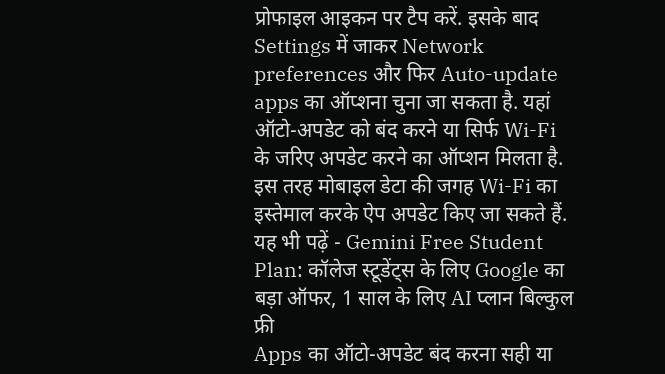प्रोफाइल आइकन पर टैप करें. इसके बाद Settings में जाकर Network preferences और फिर Auto-update apps का ऑप्शना चुना जा सकता है. यहां ऑटो-अपडेट को बंद करने या सिर्फ Wi-Fi के जरिए अपडेट करने का ऑप्शन मिलता है. इस तरह मोबाइल डेटा की जगह Wi-Fi का इस्तेमाल करके ऐप अपडेट किए जा सकते हैं.
यह भी पढ़ें - Gemini Free Student Plan: कॉलेज स्टूडेंट्स के लिए Google का बड़ा ऑफर, 1 साल के लिए AI प्लान बिल्कुल फ्री
Apps का ऑटो-अपडेट बंद करना सही या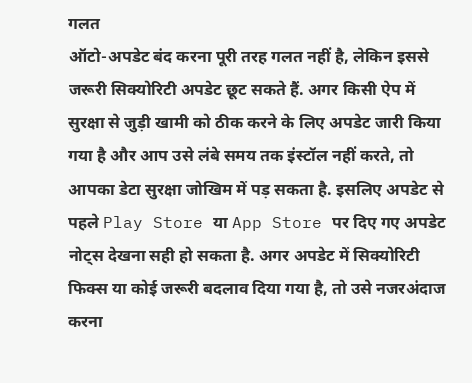गलत
ऑटो-अपडेट बंद करना पूरी तरह गलत नहीं है, लेकिन इससे जरूरी सिक्योरिटी अपडेट छूट सकते हैं. अगर किसी ऐप में सुरक्षा से जुड़ी खामी को ठीक करने के लिए अपडेट जारी किया गया है और आप उसे लंबे समय तक इंस्टॉल नहीं करते, तो आपका डेटा सुरक्षा जोखिम में पड़ सकता है. इसलिए अपडेट से पहले Play Store या App Store पर दिए गए अपडेट नोट्स देखना सही हो सकता है. अगर अपडेट में सिक्योरिटी फिक्स या कोई जरूरी बदलाव दिया गया है, तो उसे नजरअंदाज करना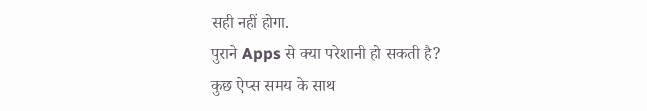सही नहीं होगा.
पुराने Apps से क्या परेशानी हो सकती है?
कुछ ऐप्स समय के साथ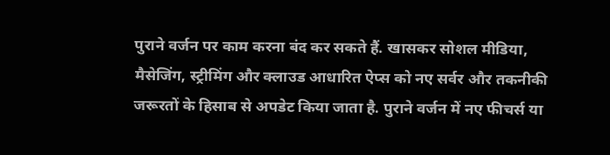पुराने वर्जन पर काम करना बंद कर सकते हैं. खासकर सोशल मीडिया, मैसेजिंग, स्ट्रीमिंग और क्लाउड आधारित ऐप्स को नए सर्वर और तकनीकी जरूरतों के हिसाब से अपडेट किया जाता है. पुराने वर्जन में नए फीचर्स या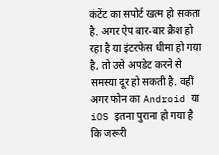कंटेंट का सपोर्ट खत्म हो सकता है. अगर ऐप बार-बार क्रैश हो रहा है या इंटरफेस धीमा हो गया है, तो उसे अपडेट करने से समस्या दूर हो सकती है. वहीं अगर फोन का Android या iOS इतना पुराना हो गया है कि जरूरी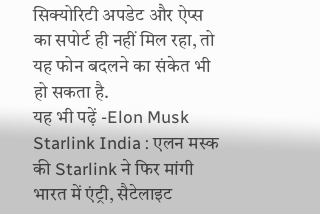सिक्योरिटी अपडेट और ऐप्स का सपोर्ट ही नहीं मिल रहा, तो यह फोन बदलने का संकेत भी हो सकता है.
यह भी पढ़ें -Elon Musk Starlink India : एलन मस्क की Starlink ने फिर मांगी भारत में एंट्री, सैटेलाइट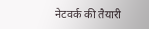नेटवर्क की तैयारी